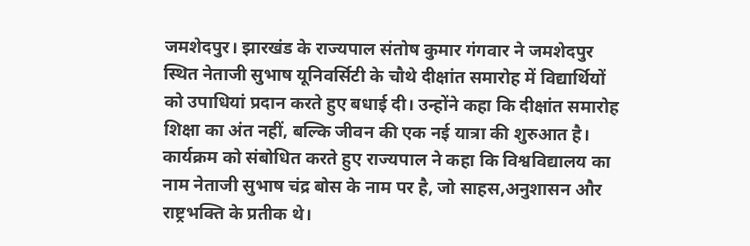जमशेदपुर। झारखंड के राज्यपाल संतोष कुमार गंगवार ने जमशेदपुर स्थित नेताजी सुभाष यूनिवर्सिटी के चौथे दीक्षांत समारोह में विद्यार्थियों को उपाधियां प्रदान करते हुए बधाई दी। उन्होंने कहा कि दीक्षांत समारोह शिक्षा का अंत नहीं, बल्कि जीवन की एक नई यात्रा की शुरुआत है। कार्यक्रम को संबोधित करते हुए राज्यपाल ने कहा कि विश्वविद्यालय का नाम नेताजी सुभाष चंद्र बोस के नाम पर है, जो साहस,अनुशासन और राष्ट्रभक्ति के प्रतीक थे।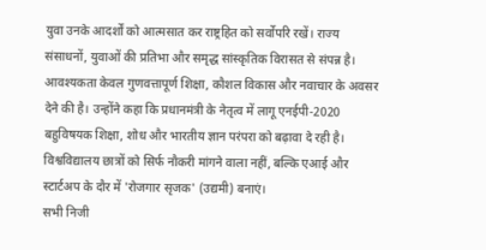युवा उनके आदर्शों को आत्मसात कर राष्ट्रहित को सर्वोपरि रखें। राज्य संसाधनों, युवाओं की प्रतिभा और समृद्ध सांस्कृतिक विरासत से संपन्न है। आवश्यकता केवल गुणवत्तापूर्ण शिक्षा, कौशल विकास और नवाचार के अवसर देने की है। उन्होंने कहा कि प्रधानमंत्री के नेतृत्व में लागू एनईपी-2020 बहुविषयक शिक्षा, शोध और भारतीय ज्ञान परंपरा को बढ़ावा दे रही है। विश्वविद्यालय छात्रों को सिर्फ नौकरी मांगने वाला नहीं, बल्कि एआई और स्टार्टअप के दौर में 'रोजगार सृजक' (उद्यमी) बनाएं।
सभी निजी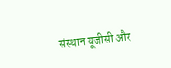संस्थान यूजीसी और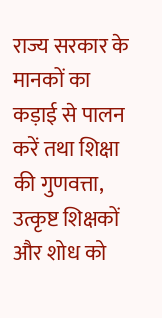राज्य सरकार के मानकों का कड़ाई से पालन करें तथा शिक्षा की गुणवत्ता, उत्कृष्ट शिक्षकों और शोध को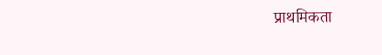प्राथमिकता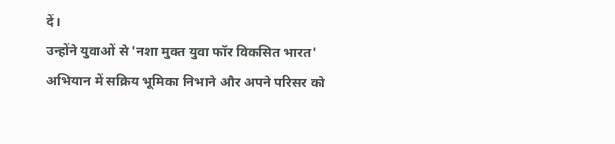दें।
उन्होंने युवाओं से 'नशा मुक्त युवा फॉर विकसित भारत' अभियान में सक्रिय भूमिका निभाने और अपने परिसर को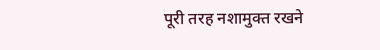पूरी तरह नशामुक्त रखने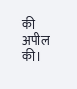की अपील की।